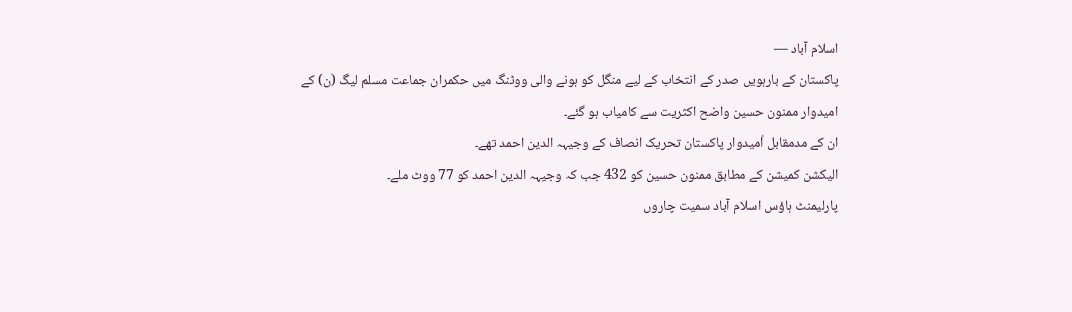اسلام آباد —
پاکستان کے بارہویں صدر کے انتخاب کے لیے منگل کو ہونے والی ووٹنگ میں حکمران جماعت مسلم لیگ (ن) کے امیدوار ممنون حسین واضح اکثریت سے کامیاب ہو گئے۔
ان کے مدمقابل اُمیدوار پاکستان تحریک انصاف کے وجیہہ الدین احمد تھے۔
الیکشن کمیشن کے مطابق ممنون حسین کو 432 جب کہ وجیہہ الدین احمد کو 77 ووٹ ملے۔
پارلیمنٹ ہاؤس اسلام آباد سمیت چاروں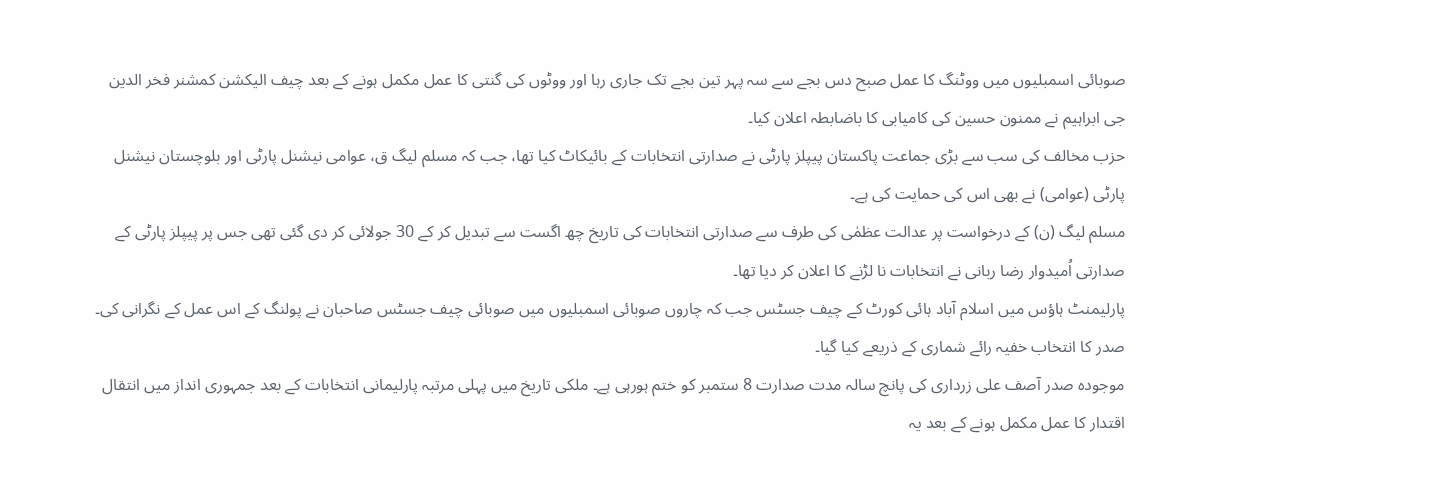صوبائی اسمبلیوں میں ووٹنگ کا عمل صبح دس بجے سے سہ پہر تین بجے تک جاری رہا اور ووٹوں کی گنتی کا عمل مکمل ہونے کے بعد چیف الیکشن کمشنر فخر الدین جی ابراہیم نے ممنون حسین کی کامیابی کا باضابطہ اعلان کیا۔
حزب مخالف کی سب سے بڑی جماعت پاکستان پیپلز پارٹی نے صدارتی انتخابات کے بائیکاٹ کیا تھا، جب کہ مسلم لیگ ق، عوامی نیشنل پارٹی اور بلوچستان نیشنل پارٹی (عوامی) نے بھی اس کی حمایت کی ہے۔
مسلم لیگ (ن) کے درخواست پر عدالت عظمٰی کی طرف سے صدارتی انتخابات کی تاریخ چھ اگست سے تبدیل کر کے 30 جولائی کر دی گئی تھی جس پر پیپلز پارٹی کے صدارتی اُمیدوار رضا ربانی نے انتخابات نا لڑنے کا اعلان کر دیا تھا۔
پارلیمنٹ ہاؤس میں اسلام آباد ہائی کورٹ کے چیف جسٹس جب کہ چاروں صوبائی اسمبلیوں میں صوبائی چیف جسٹس صاحبان نے پولنگ کے اس عمل کے نگرانی کی۔
صدر کا انتخاب خفیہ رائے شماری کے ذریعے کیا گیا۔
موجودہ صدر آصف علی زرداری کی پانچ سالہ مدت صدارت 8 ستمبر کو ختم ہورہی ہے۔ ملکی تاریخ میں پہلی مرتبہ پارلیمانی انتخابات کے بعد جمہوری انداز میں انتقال اقتدار کا عمل مکمل ہونے کے بعد یہ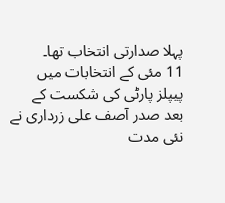پہلا صدارتی انتخاب تھا۔
11 مئی کے انتخابات میں پیپلز پارٹی کی شکست کے بعد صدر آصف علی زرداری نے نئی مدت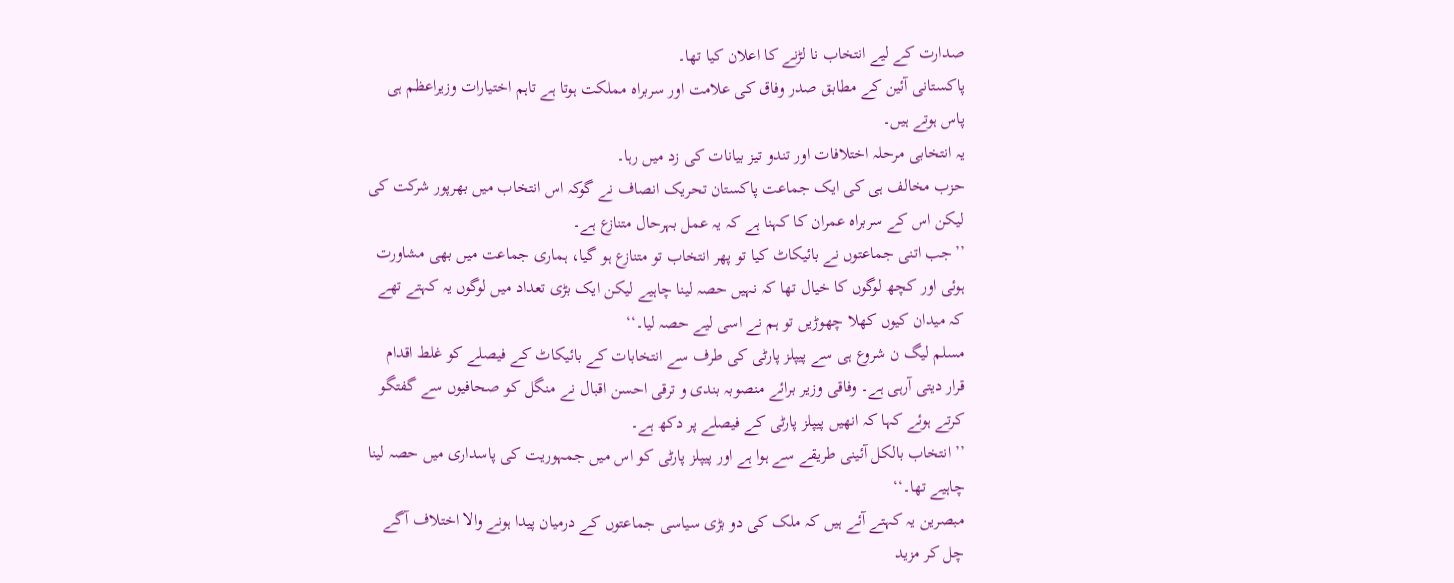صدارت کے لیے انتخاب نا لڑنے کا اعلان کیا تھا۔
پاکستانی آئین کے مطابق صدر وفاق کی علامت اور سربراہ مملکت ہوتا ہے تاہم اختیارات وزیراعظم ہی پاس ہوتے ہیں۔
یہ انتخابی مرحلہ اختلافات اور تندو تیز بیانات کی زد میں رہا۔
حزب مخالف ہی کی ایک جماعت پاکستان تحریک انصاف نے گوکہ اس انتخاب میں بھرپور شرکت کی لیکن اس کے سربراہ عمران کا کہنا ہے کہ یہ عمل بہرحال متنازع ہے۔
’’جب اتنی جماعتوں نے بائیکاٹ کیا تو پھر انتخاب تو متنازع ہو گیا، ہماری جماعت میں بھی مشاورت ہوئی اور کچھ لوگوں کا خیال تھا کہ نہیں حصہ لینا چاہیے لیکن ایک بڑی تعداد میں لوگوں یہ کہتے تھے کہ میدان کیوں کھلا چھوڑیں تو ہم نے اسی لیے حصہ لیا۔‘‘
مسلم لیگ ن شروع ہی سے پیپلز پارٹی کی طرف سے انتخابات کے بائیکاٹ کے فیصلے کو غلط اقدام قرار دیتی آرہی ہے۔ وفاقی وزیر برائے منصوبہ بندی و ترقی احسن اقبال نے منگل کو صحافیوں سے گفتگو کرتے ہوئے کہا کہ انھیں پیپلز پارٹی کے فیصلے پر دکھ ہے۔
’’ انتخاب بالکل آئینی طریقے سے ہوا ہے اور پیپلز پارٹی کو اس میں جمہوریت کی پاسداری میں حصہ لینا چاہیے تھا۔‘‘
مبصرین یہ کہتے آئے ہیں کہ ملک کی دو بڑی سیاسی جماعتوں کے درمیان پیدا ہونے والا اختلاف آگے چل کر مزید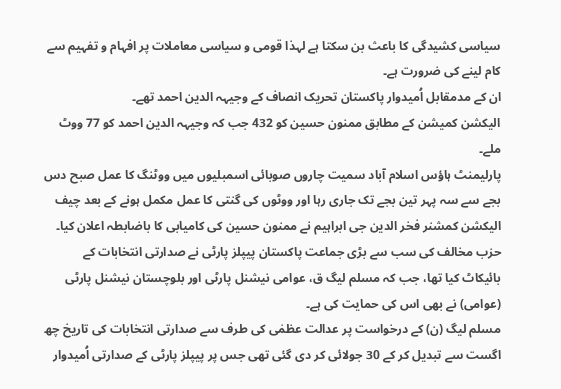سیاسی کشیدگی کا باعث بن سکتا ہے لہذا قومی و سیاسی معاملات پر افہام و تفہیم سے کام لینے کی ضرورت ہے۔
ان کے مدمقابل اُمیدوار پاکستان تحریک انصاف کے وجیہہ الدین احمد تھے۔
الیکشن کمیشن کے مطابق ممنون حسین کو 432 جب کہ وجیہہ الدین احمد کو 77 ووٹ ملے۔
پارلیمنٹ ہاؤس اسلام آباد سمیت چاروں صوبائی اسمبلیوں میں ووٹنگ کا عمل صبح دس بجے سے سہ پہر تین بجے تک جاری رہا اور ووٹوں کی گنتی کا عمل مکمل ہونے کے بعد چیف الیکشن کمشنر فخر الدین جی ابراہیم نے ممنون حسین کی کامیابی کا باضابطہ اعلان کیا۔
حزب مخالف کی سب سے بڑی جماعت پاکستان پیپلز پارٹی نے صدارتی انتخابات کے بائیکاٹ کیا تھا، جب کہ مسلم لیگ ق، عوامی نیشنل پارٹی اور بلوچستان نیشنل پارٹی (عوامی) نے بھی اس کی حمایت کی ہے۔
مسلم لیگ (ن) کے درخواست پر عدالت عظمٰی کی طرف سے صدارتی انتخابات کی تاریخ چھ اگست سے تبدیل کر کے 30 جولائی کر دی گئی تھی جس پر پیپلز پارٹی کے صدارتی اُمیدوار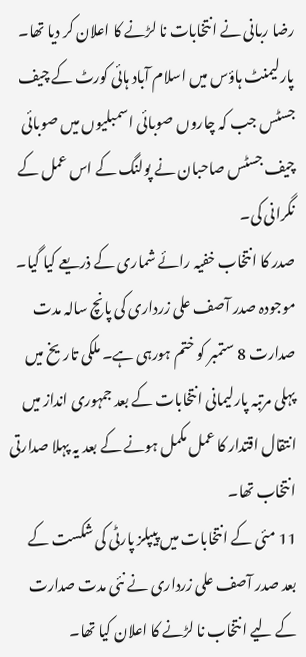رضا ربانی نے انتخابات نا لڑنے کا اعلان کر دیا تھا۔
پارلیمنٹ ہاؤس میں اسلام آباد ہائی کورٹ کے چیف جسٹس جب کہ چاروں صوبائی اسمبلیوں میں صوبائی چیف جسٹس صاحبان نے پولنگ کے اس عمل کے نگرانی کی۔
صدر کا انتخاب خفیہ رائے شماری کے ذریعے کیا گیا۔
موجودہ صدر آصف علی زرداری کی پانچ سالہ مدت صدارت 8 ستمبر کو ختم ہورہی ہے۔ ملکی تاریخ میں پہلی مرتبہ پارلیمانی انتخابات کے بعد جمہوری انداز میں انتقال اقتدار کا عمل مکمل ہونے کے بعد یہ پہلا صدارتی انتخاب تھا۔
11 مئی کے انتخابات میں پیپلز پارٹی کی شکست کے بعد صدر آصف علی زرداری نے نئی مدت صدارت کے لیے انتخاب نا لڑنے کا اعلان کیا تھا۔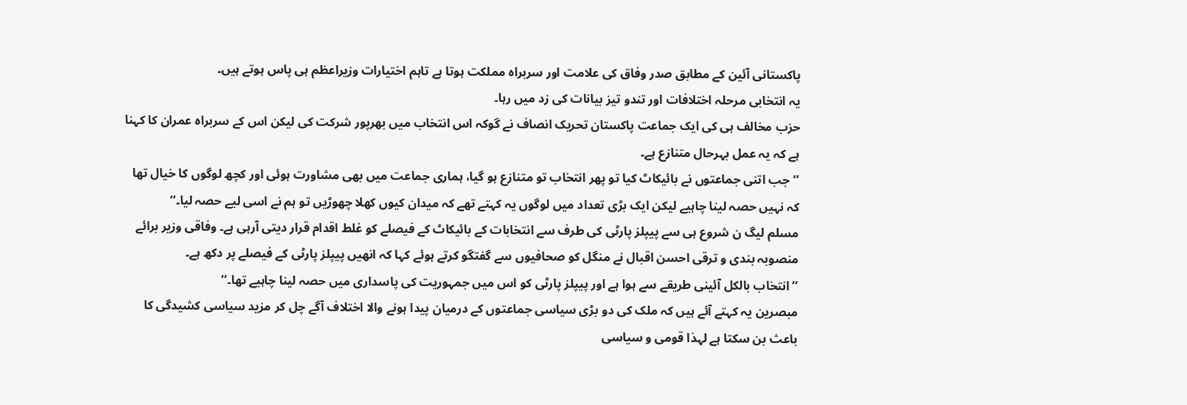پاکستانی آئین کے مطابق صدر وفاق کی علامت اور سربراہ مملکت ہوتا ہے تاہم اختیارات وزیراعظم ہی پاس ہوتے ہیں۔
یہ انتخابی مرحلہ اختلافات اور تندو تیز بیانات کی زد میں رہا۔
حزب مخالف ہی کی ایک جماعت پاکستان تحریک انصاف نے گوکہ اس انتخاب میں بھرپور شرکت کی لیکن اس کے سربراہ عمران کا کہنا ہے کہ یہ عمل بہرحال متنازع ہے۔
’’جب اتنی جماعتوں نے بائیکاٹ کیا تو پھر انتخاب تو متنازع ہو گیا، ہماری جماعت میں بھی مشاورت ہوئی اور کچھ لوگوں کا خیال تھا کہ نہیں حصہ لینا چاہیے لیکن ایک بڑی تعداد میں لوگوں یہ کہتے تھے کہ میدان کیوں کھلا چھوڑیں تو ہم نے اسی لیے حصہ لیا۔‘‘
مسلم لیگ ن شروع ہی سے پیپلز پارٹی کی طرف سے انتخابات کے بائیکاٹ کے فیصلے کو غلط اقدام قرار دیتی آرہی ہے۔ وفاقی وزیر برائے منصوبہ بندی و ترقی احسن اقبال نے منگل کو صحافیوں سے گفتگو کرتے ہوئے کہا کہ انھیں پیپلز پارٹی کے فیصلے پر دکھ ہے۔
’’ انتخاب بالکل آئینی طریقے سے ہوا ہے اور پیپلز پارٹی کو اس میں جمہوریت کی پاسداری میں حصہ لینا چاہیے تھا۔‘‘
مبصرین یہ کہتے آئے ہیں کہ ملک کی دو بڑی سیاسی جماعتوں کے درمیان پیدا ہونے والا اختلاف آگے چل کر مزید سیاسی کشیدگی کا باعث بن سکتا ہے لہذا قومی و سیاسی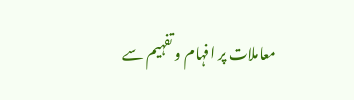معاملات پر افہام و تفہیم سے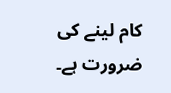کام لینے کی ضرورت ہے۔